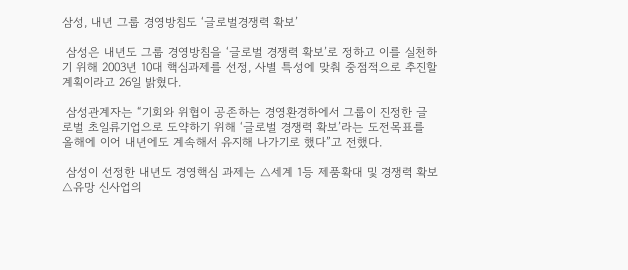삼성, 내년 그룹 경영방침도 ‘글로벌경쟁력 확보’

 삼성은 내년도 그룹 경영방침을 ‘글로벌 경쟁력 확보’로 정하고 이를 실천하기 위해 2003년 10대 핵심과제를 선정, 사별 특성에 맞춰 중점적으로 추진할 계획이라고 26일 밝혔다.

 삼성관계자는 “기회와 위협이 공존하는 경영환경하에서 그룹이 진정한 글로벌 초일류기업으로 도약하기 위해 ‘글로벌 경쟁력 확보’라는 도전목표를 올해에 이어 내년에도 계속해서 유지해 나가기로 했다”고 전했다.

 삼성이 선정한 내년도 경영핵심 과제는 △세계 1등 제품확대 및 경쟁력 확보 △유망 신사업의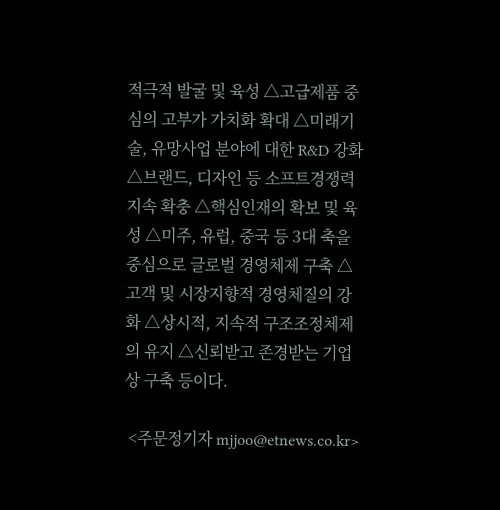적극적 발굴 및 육성 △고급제품 중심의 고부가 가치화 확대 △미래기술, 유망사업 분야에 대한 R&D 강화 △브랜드, 디자인 등 소프트경쟁력 지속 확충 △핵심인재의 확보 및 육성 △미주, 유럽, 중국 등 3대 축을 중심으로 글로벌 경영체제 구축 △고객 및 시장지향적 경영체질의 강화 △상시적, 지속적 구조조정체제의 유지 △신뢰받고 존경받는 기업상 구축 등이다.

 <주문정기자 mjjoo@etnews.co.kr>